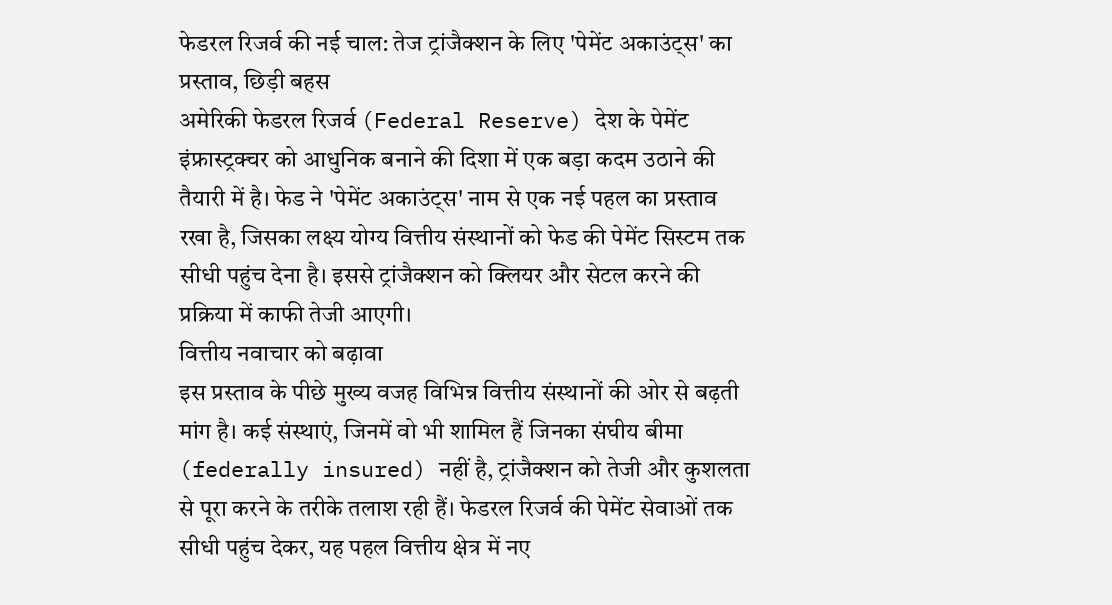फेडरल रिजर्व की नई चाल: तेज ट्रांजैक्शन के लिए 'पेमेंट अकाउंट्स' का प्रस्ताव, छिड़ी बहस
अमेरिकी फेडरल रिजर्व (Federal Reserve) देश के पेमेंट इंफ्रास्ट्रक्चर को आधुनिक बनाने की दिशा में एक बड़ा कदम उठाने की तैयारी में है। फेड ने 'पेमेंट अकाउंट्स' नाम से एक नई पहल का प्रस्ताव रखा है, जिसका लक्ष्य योग्य वित्तीय संस्थानों को फेड की पेमेंट सिस्टम तक सीधी पहुंच देना है। इससे ट्रांजैक्शन को क्लियर और सेटल करने की प्रक्रिया में काफी तेजी आएगी।
वित्तीय नवाचार को बढ़ावा
इस प्रस्ताव के पीछे मुख्य वजह विभिन्न वित्तीय संस्थानों की ओर से बढ़ती मांग है। कई संस्थाएं, जिनमें वो भी शामिल हैं जिनका संघीय बीमा (federally insured) नहीं है, ट्रांजैक्शन को तेजी और कुशलता से पूरा करने के तरीके तलाश रही हैं। फेडरल रिजर्व की पेमेंट सेवाओं तक सीधी पहुंच देकर, यह पहल वित्तीय क्षेत्र में नए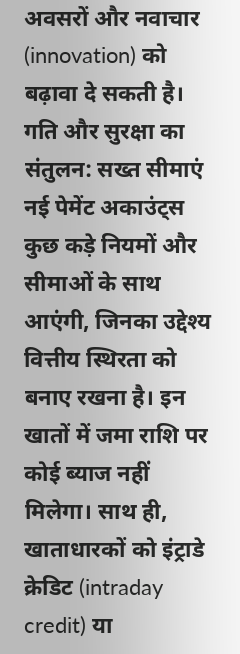अवसरों और नवाचार (innovation) को बढ़ावा दे सकती है।
गति और सुरक्षा का संतुलन: सख्त सीमाएं
नई पेमेंट अकाउंट्स कुछ कड़े नियमों और सीमाओं के साथ आएंगी, जिनका उद्देश्य वित्तीय स्थिरता को बनाए रखना है। इन खातों में जमा राशि पर कोई ब्याज नहीं मिलेगा। साथ ही, खाताधारकों को इंट्राडे क्रेडिट (intraday credit) या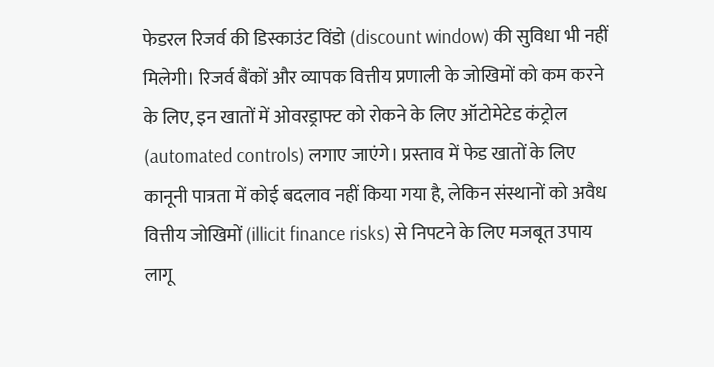फेडरल रिजर्व की डिस्काउंट विंडो (discount window) की सुविधा भी नहीं मिलेगी। रिजर्व बैंकों और व्यापक वित्तीय प्रणाली के जोखिमों को कम करने के लिए, इन खातों में ओवरड्राफ्ट को रोकने के लिए ऑटोमेटेड कंट्रोल (automated controls) लगाए जाएंगे। प्रस्ताव में फेड खातों के लिए कानूनी पात्रता में कोई बदलाव नहीं किया गया है, लेकिन संस्थानों को अवैध वित्तीय जोखिमों (illicit finance risks) से निपटने के लिए मजबूत उपाय लागू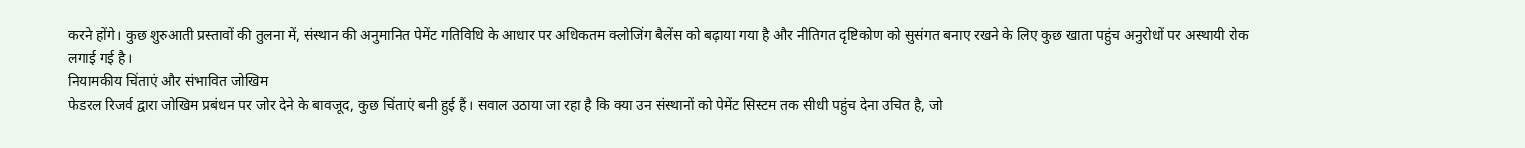करने होंगे। कुछ शुरुआती प्रस्तावों की तुलना में, संस्थान की अनुमानित पेमेंट गतिविधि के आधार पर अधिकतम क्लोजिंग बैलेंस को बढ़ाया गया है और नीतिगत दृष्टिकोण को सुसंगत बनाए रखने के लिए कुछ खाता पहुंच अनुरोधों पर अस्थायी रोक लगाई गई है।
नियामकीय चिंताएं और संभावित जोखिम
फेडरल रिजर्व द्वारा जोखिम प्रबंधन पर जोर देने के बावजूद, कुछ चिंताएं बनी हुई हैं। सवाल उठाया जा रहा है कि क्या उन संस्थानों को पेमेंट सिस्टम तक सीधी पहुंच देना उचित है, जो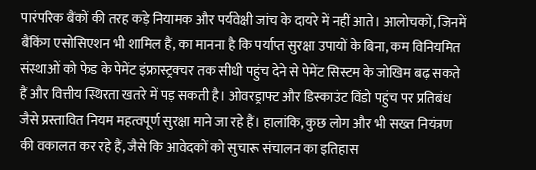पारंपरिक बैंकों की तरह कड़े नियामक और पर्यवेक्षी जांच के दायरे में नहीं आते। आलोचकों, जिनमें बैंकिंग एसोसिएशन भी शामिल हैं, का मानना है कि पर्याप्त सुरक्षा उपायों के बिना, कम विनियमित संस्थाओं को फेड के पेमेंट इंफ्रास्ट्रक्चर तक सीधी पहुंच देने से पेमेंट सिस्टम के जोखिम बढ़ सकते हैं और वित्तीय स्थिरता खतरे में पड़ सकती है। ओवरड्राफ्ट और डिस्काउंट विंडो पहुंच पर प्रतिबंध जैसे प्रस्तावित नियम महत्वपूर्ण सुरक्षा माने जा रहे हैं। हालांकि, कुछ लोग और भी सख्त नियंत्रण की वकालत कर रहे हैं, जैसे कि आवेदकों को सुचारू संचालन का इतिहास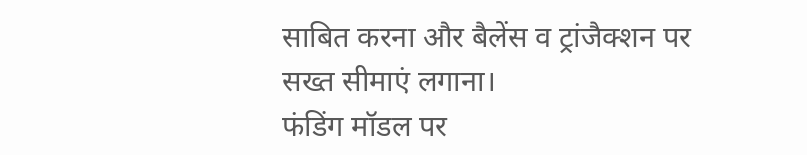साबित करना और बैलेंस व ट्रांजैक्शन पर सख्त सीमाएं लगाना।
फंडिंग मॉडल पर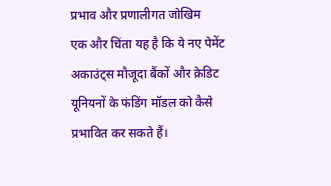प्रभाव और प्रणालीगत जोखिम
एक और चिंता यह है कि ये नए पेमेंट अकाउंट्स मौजूदा बैंकों और क्रेडिट यूनियनों के फंडिंग मॉडल को कैसे प्रभावित कर सकते हैं।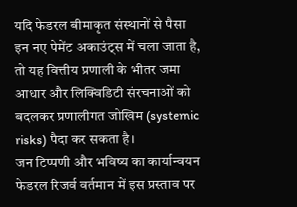यदि फेडरल बीमाकृत संस्थानों से पैसा इन नए पेमेंट अकाउंट्स में चला जाता है, तो यह वित्तीय प्रणाली के भीतर जमा आधार और लिक्विडिटी संरचनाओं को बदलकर प्रणालीगत जोखिम (systemic risks) पैदा कर सकता है।
जन टिप्पणी और भविष्य का कार्यान्वयन
फेडरल रिजर्व वर्तमान में इस प्रस्ताव पर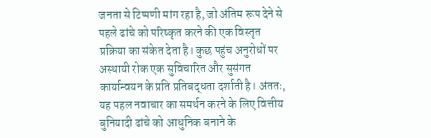जनता से टिप्पणी मांग रहा है, जो अंतिम रूप देने से पहले ढांचे को परिष्कृत करने की एक विस्तृत प्रक्रिया का संकेत देता है। कुछ पहुंच अनुरोधों पर अस्थायी रोक एक सुविचारित और सुसंगत कार्यान्वयन के प्रति प्रतिबद्धता दर्शाती है। अंततः, यह पहल नवाचार का समर्थन करने के लिए वित्तीय बुनियादी ढांचे को आधुनिक बनाने के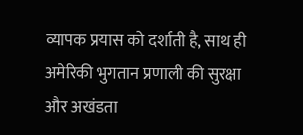व्यापक प्रयास को दर्शाती है, साथ ही अमेरिकी भुगतान प्रणाली की सुरक्षा और अखंडता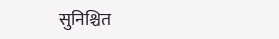सुनिश्चित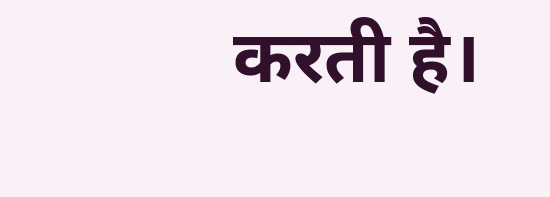करती है।